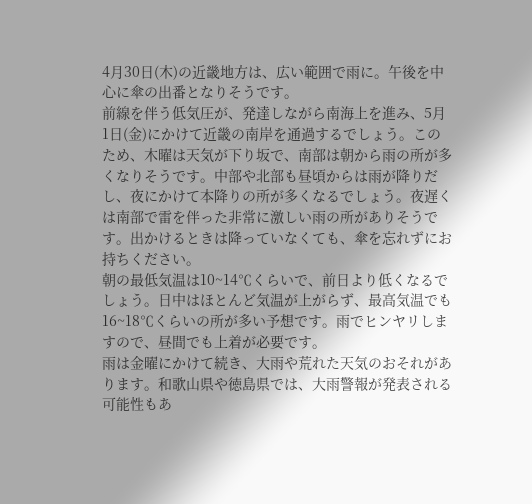4月30日(木)の近畿地方は、広い範囲で雨に。午後を中心に傘の出番となりそうです。
前線を伴う低気圧が、発達しながら南海上を進み、5月1日(金)にかけて近畿の南岸を通過するでしょう。このため、木曜は天気が下り坂で、南部は朝から雨の所が多くなりそうです。中部や北部も昼頃からは雨が降りだし、夜にかけて本降りの所が多くなるでしょう。夜遅くは南部で雷を伴った非常に激しい雨の所がありそうです。出かけるときは降っていなくても、傘を忘れずにお持ちください。
朝の最低気温は10~14℃くらいで、前日より低くなるでしょう。日中はほとんど気温が上がらず、最高気温でも16~18℃くらいの所が多い予想です。雨でヒンヤリしますので、昼間でも上着が必要です。
雨は金曜にかけて続き、大雨や荒れた天気のおそれがあります。和歌山県や徳島県では、大雨警報が発表される可能性もあ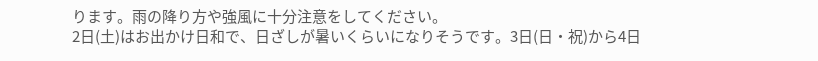ります。雨の降り方や強風に十分注意をしてください。
2日(土)はお出かけ日和で、日ざしが暑いくらいになりそうです。3日(日・祝)から4日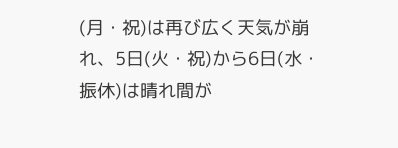(月・祝)は再び広く天気が崩れ、5日(火・祝)から6日(水・振休)は晴れ間が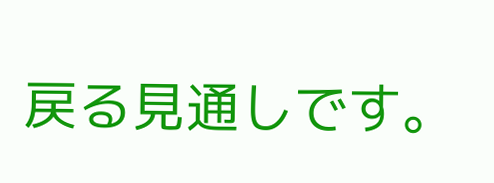戻る見通しです。